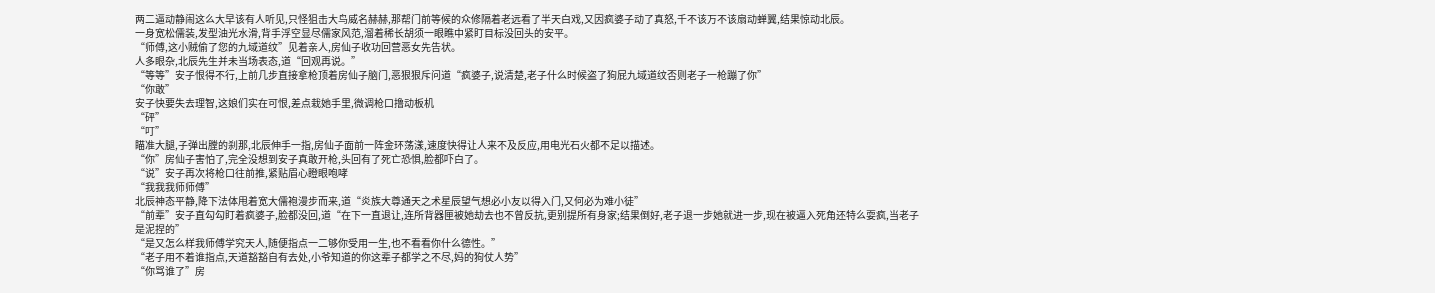两二逼动静闹这么大早该有人听见,只怪狙击大鸟威名赫赫,那帮门前等候的众修隔着老远看了半天白戏,又因疯婆子动了真怒,千不该万不该扇动蝉翼,结果惊动北辰。
一身宽松儒装,发型油光水滑,背手浮空显尽儒家风范,溜着稀长胡须一眼瞧中紧盯目标没回头的安平。
“师傅,这小贼偷了您的九域道纹”见着亲人,房仙子收功回营恶女先告状。
人多眼杂,北辰先生并未当场表态,道“回观再说。”
“等等”安子恨得不行,上前几步直接拿枪顶着房仙子脑门,恶狠狠斥问道“疯婆子,说清楚,老子什么时候盗了狗屁九域道纹否则老子一枪蹦了你”
“你敢”
安子快要失去理智,这娘们实在可恨,差点栽她手里,微调枪口撸动板机
“砰”
“叮”
瞄准大腿,子弹出膛的刹那,北辰伸手一指,房仙子面前一阵金环荡漾,速度快得让人来不及反应,用电光石火都不足以描述。
“你”房仙子害怕了,完全没想到安子真敢开枪,头回有了死亡恐惧,脸都吓白了。
“说”安子再次将枪口往前推,紧贴眉心瞪眼咆哮
“我我我师师傅”
北辰神态平静,降下法体甩着宽大儒袍漫步而来,道“炎族大尊通天之术星辰望气想必小友以得入门,又何必为难小徒”
“前辈”安子直勾勾盯着疯婆子,脸都没回,道“在下一直退让,连所背器匣被她劫去也不曾反抗,更别提所有身家;结果倒好,老子退一步她就进一步,现在被逼入死角还特么耍疯,当老子是泥捏的”
“是又怎么样我师傅学究天人,随便指点一二够你受用一生,也不看看你什么德性。”
“老子用不着谁指点,天道豁豁自有去处,小爷知道的你这辈子都学之不尽,妈的狗仗人势”
“你骂谁了”房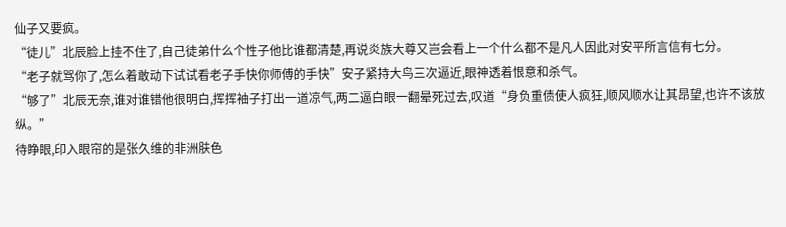仙子又要疯。
“徒儿”北辰脸上挂不住了,自己徒弟什么个性子他比谁都清楚,再说炎族大尊又岂会看上一个什么都不是凡人因此对安平所言信有七分。
“老子就骂你了,怎么着敢动下试试看老子手快你师傅的手快”安子紧持大鸟三次逼近,眼神透着恨意和杀气。
“够了”北辰无奈,谁对谁错他很明白,挥挥袖子打出一道凉气,两二逼白眼一翻晕死过去,叹道“身负重债使人疯狂,顺风顺水让其昂望,也许不该放纵。”
待睁眼,印入眼帘的是张久维的非洲肤色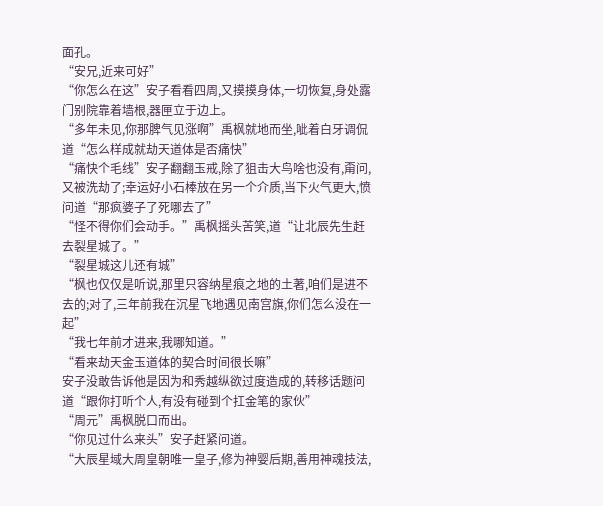面孔。
“安兄,近来可好”
“你怎么在这”安子看看四周,又摸摸身体,一切恢复,身处露门别院靠着墙根,器匣立于边上。
“多年未见,你那脾气见涨啊”禹枫就地而坐,呲着白牙调侃道“怎么样成就劫天道体是否痛快”
“痛快个毛线”安子翻翻玉戒,除了狙击大鸟啥也没有,甭问,又被洗劫了;幸运好小石棒放在另一个介质,当下火气更大,愤问道“那疯婆子了死哪去了”
“怪不得你们会动手。”禹枫摇头苦笑,道“让北辰先生赶去裂星城了。”
“裂星城这儿还有城”
“枫也仅仅是听说,那里只容纳星痕之地的土著,咱们是进不去的;对了,三年前我在沉星飞地遇见南宫旗,你们怎么没在一起”
“我七年前才进来,我哪知道。”
“看来劫天金玉道体的契合时间很长嘛”
安子没敢告诉他是因为和秀越纵欲过度造成的,转移话题问道“跟你打听个人,有没有碰到个扛金笔的家伙”
“周元”禹枫脱口而出。
“你见过什么来头”安子赶紧问道。
“大辰星域大周皇朝唯一皇子,修为神婴后期,善用神魂技法,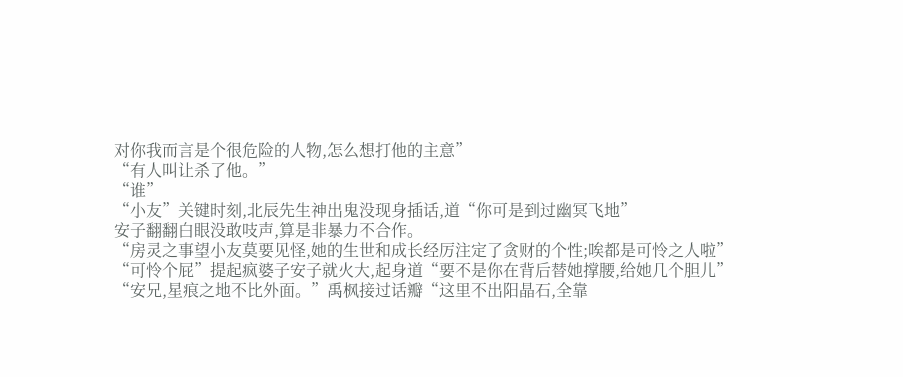对你我而言是个很危险的人物,怎么想打他的主意”
“有人叫让杀了他。”
“谁”
“小友”关键时刻,北辰先生神出鬼没现身插话,道“你可是到过幽冥飞地”
安子翻翻白眼没敢吱声,算是非暴力不合作。
“房灵之事望小友莫要见怪,她的生世和成长经厉注定了贪财的个性;唉都是可怜之人啦”
“可怜个屁”提起疯婆子安子就火大,起身道“要不是你在背后替她撑腰,给她几个胆儿”
“安兄,星痕之地不比外面。”禹枫接过话瓣“这里不出阳晶石,全靠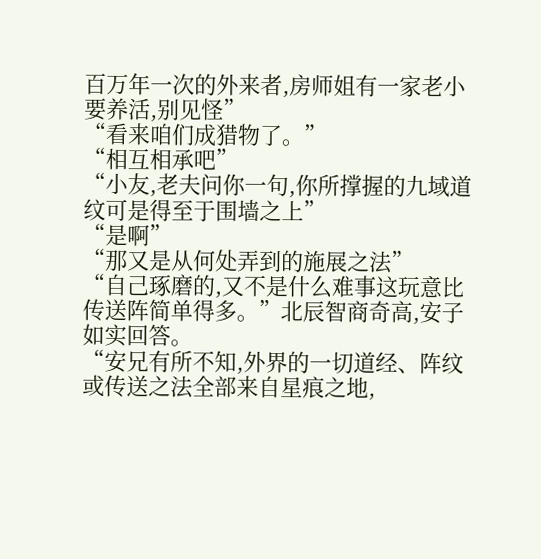百万年一次的外来者,房师姐有一家老小要养活,别见怪”
“看来咱们成猎物了。”
“相互相承吧”
“小友,老夫问你一句,你所撑握的九域道纹可是得至于围墙之上”
“是啊”
“那又是从何处弄到的施展之法”
“自己琢磨的,又不是什么难事这玩意比传送阵简单得多。”北辰智商奇高,安子如实回答。
“安兄有所不知,外界的一切道经、阵纹或传送之法全部来自星痕之地,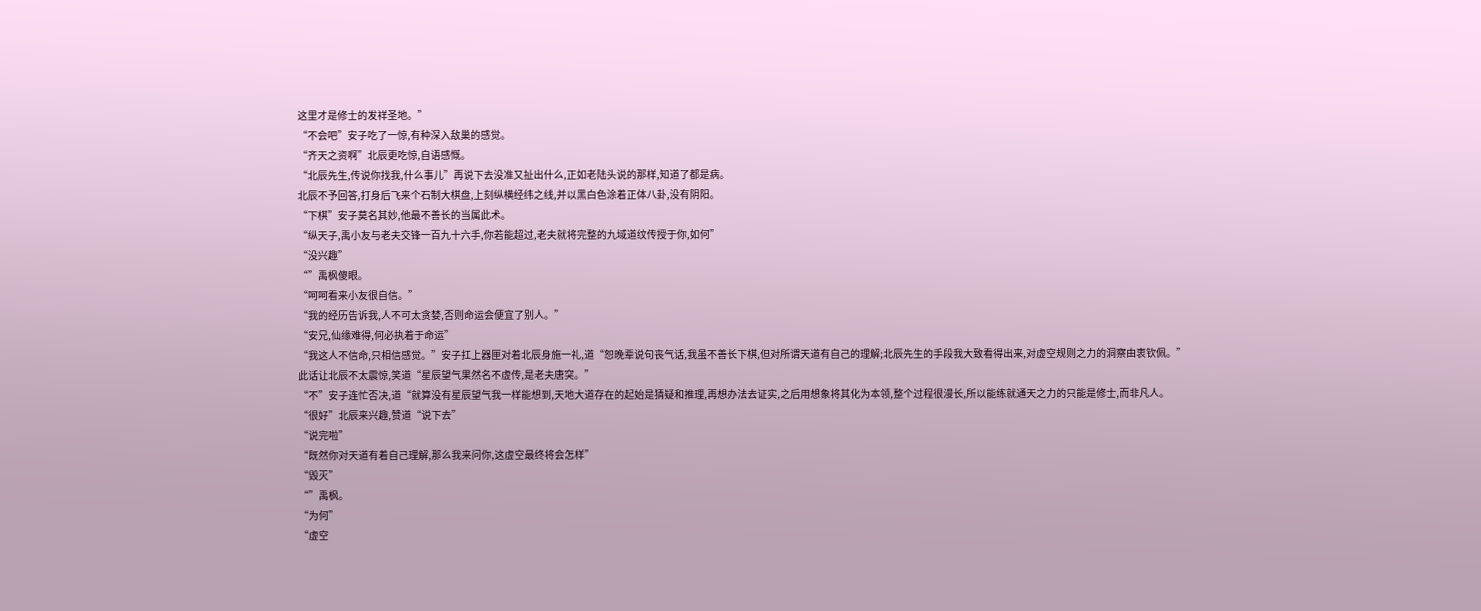这里才是修士的发祥圣地。”
“不会吧”安子吃了一惊,有种深入敌巢的感觉。
“齐天之资啊”北辰更吃惊,自语感慨。
“北辰先生,传说你找我,什么事儿”再说下去没准又扯出什么,正如老陆头说的那样,知道了都是病。
北辰不予回答,打身后飞来个石制大棋盘,上刻纵横经纬之线,并以黑白色涂着正体八卦,没有阴阳。
“下棋”安子莫名其妙,他最不善长的当属此术。
“纵天子,禹小友与老夫交锋一百九十六手,你若能超过,老夫就将完整的九域道纹传授于你,如何”
“没兴趣”
“”禹枫傻眼。
“呵呵看来小友很自信。”
“我的经历告诉我,人不可太贪婪,否则命运会便宜了别人。”
“安兄,仙缘难得,何必执着于命运”
“我这人不信命,只相信感觉。”安子扛上器匣对着北辰身施一礼,道“恕晚辈说句丧气话,我虽不善长下棋,但对所谓天道有自己的理解;北辰先生的手段我大致看得出来,对虚空规则之力的洞察由衷钦佩。”
此话让北辰不太震惊,笑道“星辰望气果然名不虚传,是老夫唐突。”
“不”安子连忙否决,道“就算没有星辰望气我一样能想到,天地大道存在的起始是猜疑和推理,再想办法去证实,之后用想象将其化为本领,整个过程很漫长,所以能练就通天之力的只能是修士,而非凡人。
“很好”北辰来兴趣,赞道“说下去”
“说完啦”
“既然你对天道有着自己理解,那么我来问你,这虚空最终将会怎样”
“毁灭”
“”禹枫。
“为何”
“虚空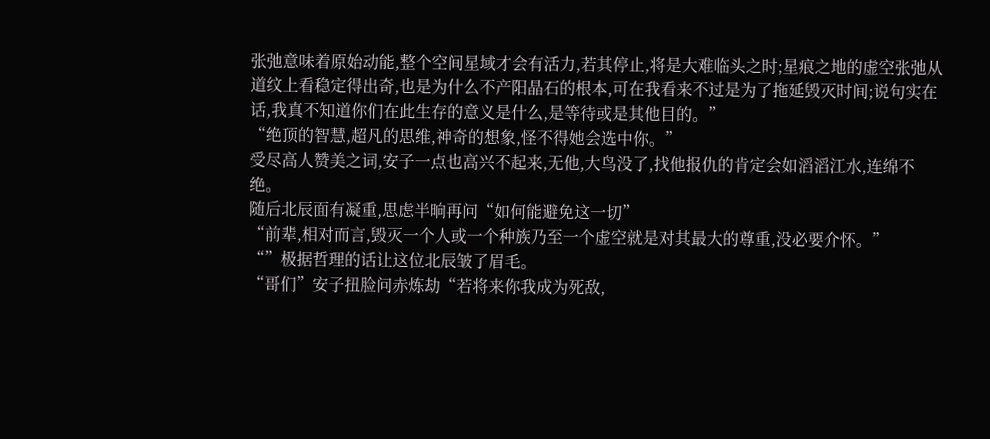张弛意味着原始动能,整个空间星域才会有活力,若其停止,将是大难临头之时;星痕之地的虚空张弛从道纹上看稳定得出奇,也是为什么不产阳晶石的根本,可在我看来不过是为了拖延毁灭时间;说句实在话,我真不知道你们在此生存的意义是什么,是等待或是其他目的。”
“绝顶的智慧,超凡的思维,神奇的想象,怪不得她会选中你。”
受尽高人赞美之词,安子一点也高兴不起来,无他,大鸟没了,找他报仇的肯定会如滔滔江水,连绵不绝。
随后北辰面有凝重,思虑半晌再问“如何能避免这一切”
“前辈,相对而言,毁灭一个人或一个种族乃至一个虚空就是对其最大的尊重,没必要介怀。”
“”极据哲理的话让这位北辰皱了眉毛。
“哥们”安子扭脸问赤炼劫“若将来你我成为死敌,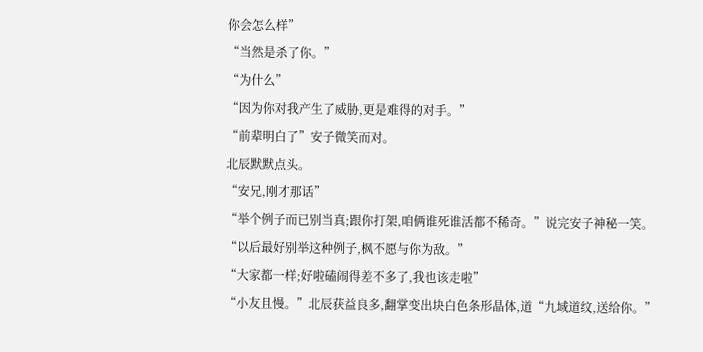你会怎么样”
“当然是杀了你。”
“为什么”
“因为你对我产生了威胁,更是难得的对手。”
“前辈明白了”安子微笑而对。
北辰默默点头。
“安兄,刚才那话”
“举个例子而已别当真;跟你打架,咱俩谁死谁活都不稀奇。”说完安子神秘一笑。
“以后最好别举这种例子,枫不愿与你为敌。”
“大家都一样;好啦磕闹得差不多了,我也该走啦”
“小友且慢。”北辰获益良多,翻掌变出块白色条形晶体,道“九域道纹,送给你。”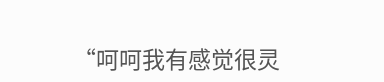“呵呵我有感觉很灵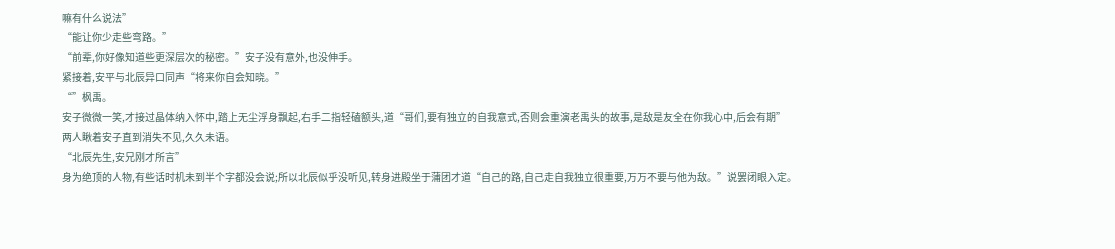嘛有什么说法”
“能让你少走些弯路。”
“前辈,你好像知道些更深层次的秘密。”安子没有意外,也没伸手。
紧接着,安平与北辰异口同声“将来你自会知晓。”
“”枫禹。
安子微微一笑,才接过晶体纳入怀中,踏上无尘浮身飘起,右手二指轻磕额头,道“哥们,要有独立的自我意式,否则会重演老禹头的故事,是敌是友全在你我心中,后会有期”
两人瞅着安子直到消失不见,久久未语。
“北辰先生,安兄刚才所言”
身为绝顶的人物,有些话时机未到半个字都没会说;所以北辰似乎没听见,转身进殿坐于蒲团才道“自己的路,自己走自我独立很重要,万万不要与他为敌。”说罢闭眼入定。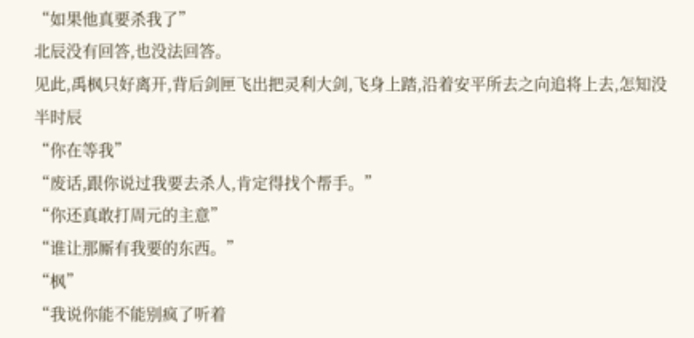“如果他真要杀我了”
北辰没有回答,也没法回答。
见此,禹枫只好离开,背后剑匣飞出把灵利大剑,飞身上踏,沿着安平所去之向追将上去,怎知没半时辰
“你在等我”
“废话,跟你说过我要去杀人,肯定得找个帮手。”
“你还真敢打周元的主意”
“谁让那厮有我要的东西。”
“枫”
“我说你能不能别疯了听着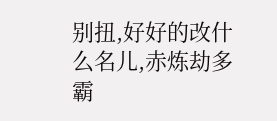别扭,好好的改什么名儿,赤炼劫多霸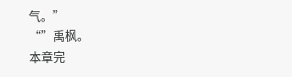气。”
“”禹枫。
本章完